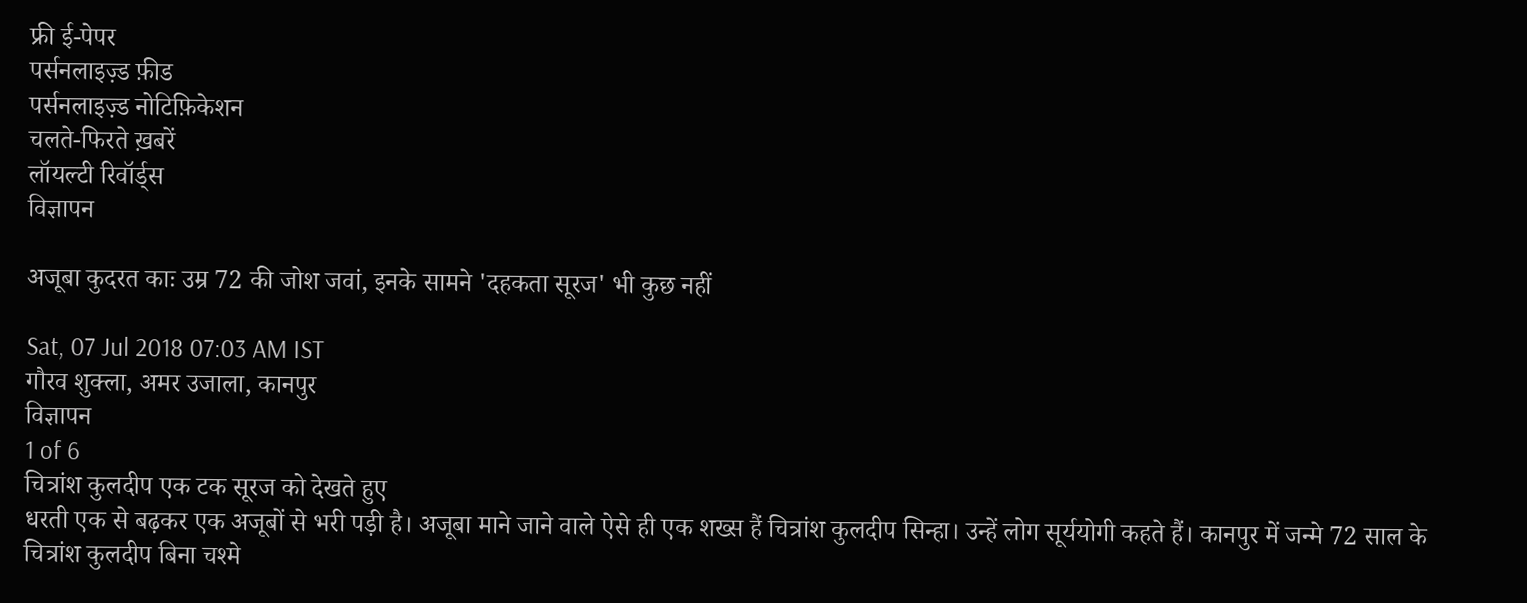फ्री ई-पेपर
पर्सनलाइज़्ड फ़ीड
पर्सनलाइज़्ड नोटिफ़िकेशन
चलते-फिरते ख़बरें
लॉयल्टी रिवॉर्ड्स
विज्ञापन

अजूबा कुदरत काः उम्र 72 की जोश जवां, इनके सामने 'दहकता सूरज' भी कुछ नहीं

Sat, 07 Jul 2018 07:03 AM IST
गौरव शुक्ला, अमर उजाला, कानपुर
विज्ञापन
1 of 6
चित्रांश कुलदीप एक टक सूरज को देखते हुए
धरती एक से बढ़कर एक अजूबों से भरी पड़ी है। अजूबा माने जाने वाले ऐसे ही एक शख्स हैं चित्रांश कुलदीप सिन्हा। उन्हें लोग सूर्ययोगी कहते हैं। कानपुर में जन्मे 72 साल के चित्रांश कुलदीप बिना चश्मे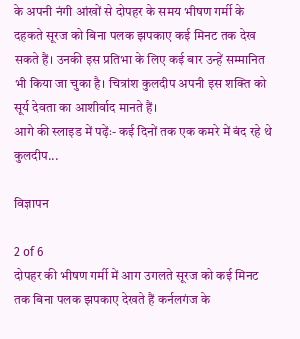के अपनी नंगी आंखों से दोपहर के समय भीषण गर्मी के दहकते सूरज को बिना पलक झपकाए कई मिनट तक देख सकते हैं। उनकी इस प्रतिभा के लिए कई बार उन्हें सम्मानित भी किया जा चुका है। चित्रांश कुलदीप अपनी इस शक्ति को सूर्य देवता का आशीर्वाद मानते हैं।
आगे की स्लाइड में पढ़ेंः- कई दिनों तक एक कमरे में बंद रहे थे कुलदीप...

विज्ञापन

2 of 6
दोपहर की भीषण गर्मी में आग उगलते सूरज को कई मिनट तक बिना पलक झपकाए देखते हैं कर्नलगंज के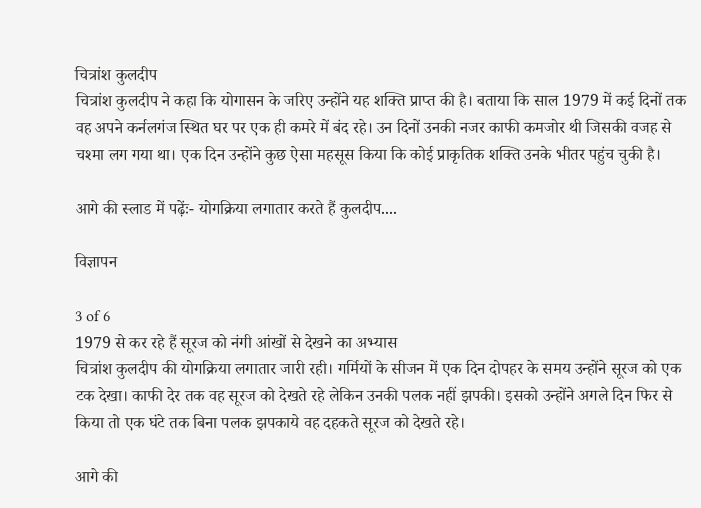चित्रांश कुलदीप
चित्रांश कुलदीप ने कहा कि योगासन के जरिए उन्होंने यह शक्ति प्राप्त की है। बताया कि साल 1979 में कई दिनों तक वह अपने कर्नलगंज स्थित घर पर एक ही कमरे में बंद रहे। उन दिनों उनकी नजर काफी कमजोर थी जिसकी वजह से चश्मा लग गया था। एक दिन उन्होंने कुछ ऐसा महसूस किया कि कोई प्राकृतिक शक्ति उनके भीतर पहुंच चुकी है।

आगे की स्लाड में पढ़ेंः- योगक्रिया लगातार करते हैं कुलदीप....

विज्ञापन

3 of 6
1979 से कर रहे हैं सूरज को नंगी आंखों से देखने का अभ्यास
चित्रांश कुलदीप की योगक्रिया लगातार जारी रही। गर्मियों के सीजन में एक दिन दोपहर के समय उन्होंने सूरज को एक टक देखा। काफी देर तक वह सूरज को देखते रहे लेकिन उनकी पलक नहीं झपकी। इसको उन्होंने अगले दिन फिर से किया तो एक घंटे तक बिना पलक झपकाये वह दहकते सूरज को देखते रहे।

आगे की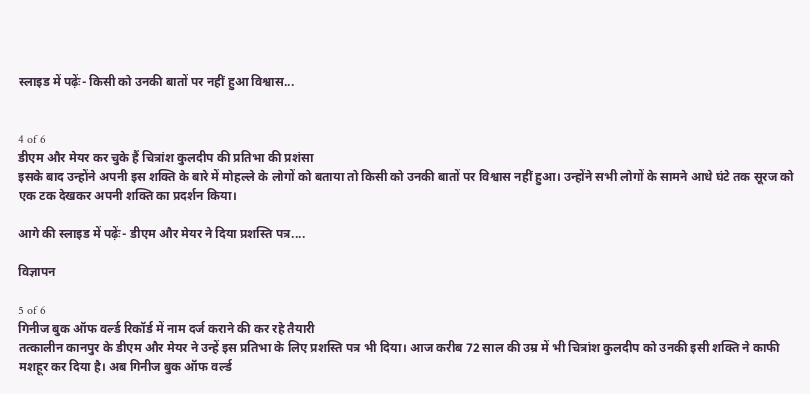स्लाइड में पढ़ेंः- किसी को उनकी बातों पर नहीं हुआ विश्वास...


4 of 6
डीएम और मेयर कर चुके हैं चित्रांश कुलदीप की प्रतिभा की प्रशंसा
इसके बाद उन्होंने अपनी इस शक्ति के बारे में मोहल्ले के लोगों को बताया तो किसी को उनकी बातों पर विश्वास नहीं हुआ। उन्होंने सभी लोगों के सामने आधे घंटे तक सूरज को एक टक देखकर अपनी शक्ति का प्रदर्शन किया।

आगे की स्लाइड में पढ़ेंः- डीएम और मेयर ने दिया प्रशस्ति पत्र....

विज्ञापन

5 of 6
गिनीज बुक ऑफ वर्ल्ड रिकॉर्ड में नाम दर्ज कराने की कर रहे तैयारी
तत्कालीन कानपुर के डीएम और मेयर ने उन्हें इस प्रतिभा के लिए प्रशस्ति पत्र भी दिया। आज करीब 72 साल की उम्र में भी चित्रांश कुलदीप को उनकी इसी शक्ति ने काफी मशहूर कर दिया है। अब गिनीज बुक ऑफ वर्ल्ड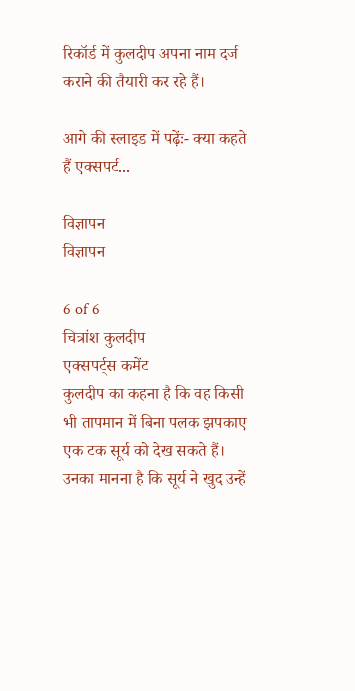रिकॉर्ड में कुलदीप अपना नाम दर्ज कराने की तैयारी कर रहे हैं।

आगे की स्लाइड में पढ़ेंः- क्या कहते हैं एक्सपर्ट...

विज्ञापन
विज्ञापन

6 of 6
चित्रांश कुलदीप
एक्सपर्ट्स कमेंट
कुलदीप का कहना है कि वह किसी भी तापमान में बिना पलक झपकाए एक टक सूर्य को देख सकते हैं। उनका मानना है कि सूर्य ने खुद उन्हें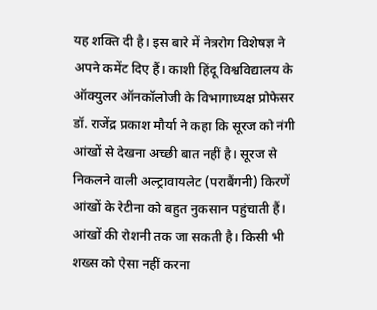यह शक्ति दी है। इस बारे में नेत्ररोग विशेषज्ञ ने अपने कमेंट दिए हैं। काशी हिंदू विश्वविद्यालय के ऑक्युलर ऑनकॉलोजी के विभागाध्यक्ष प्रोफेसर डॉ. राजेंद्र प्रकाश मौर्या ने कहा कि सूरज को नंगी आंखों से देखना अच्छी बात नहीं है। सूरज से निकलने वाली अल्ट्रावायलेट (पराबैंगनी) किरणें आंखों के रेटीना को बहुत नुकसान पहुंचाती हैं। आंखों की रोशनी तक जा सकती है। किसी भी शख्स को ऐसा नहीं करना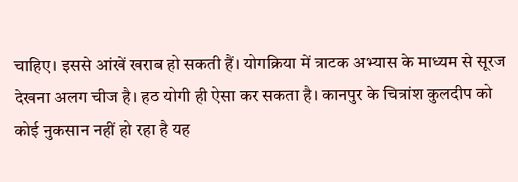चाहिए। इससे आंखें खराब हो सकती हैं। योगक्रिया में त्राटक अभ्यास के माध्यम से सूरज देखना अलग चीज है। हठ योगी ही ऐसा कर सकता है। कानपुर के चित्रांश कुलदीप को कोई नुकसान नहीं हो रहा है यह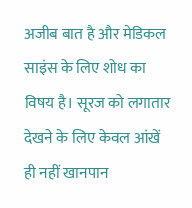अजीब बात है और मेडिकल साइंस के लिए शोध का विषय है। सूरज को लगातार देखने के लिए केवल आंखें ही नहीं खानपान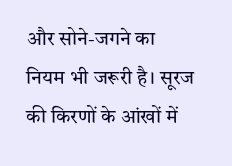और सोने-जगने का नियम भी जरूरी है। सूरज की किरणों के आंखों में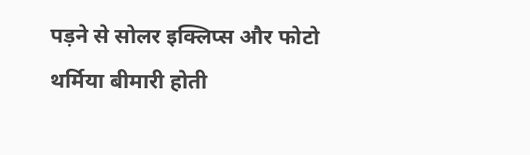पड़ने से सोलर इक्लिप्स और फोटो थर्मिया बीमारी होती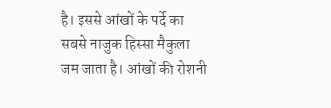है। इससे आंखों के पर्दे का सबसे नाजुक हिस्सा मैकुला जम जाता है। आंखों की रोशनी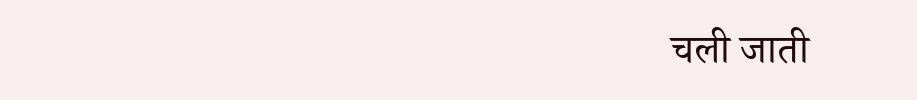चली जाती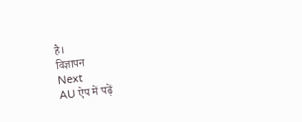है।
विज्ञापन
Next
AU ऐप में पढ़ें